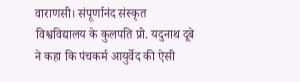वाराणसी। संपूर्णानंद संस्कृत विश्वविद्यालय के कुलपति प्रो. यदुनाथ दूबे ने कहा कि पंचकर्म आयुर्वेद की ऐसी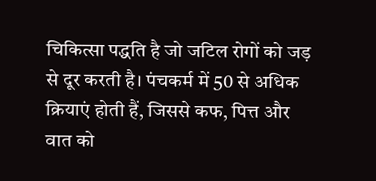चिकित्सा पद्धति है जो जटिल रोगों को जड़ से दूर करती है। पंचकर्म में 50 से अधिक क्रियाएं होती हैं, जिससे कफ, पित्त और वात को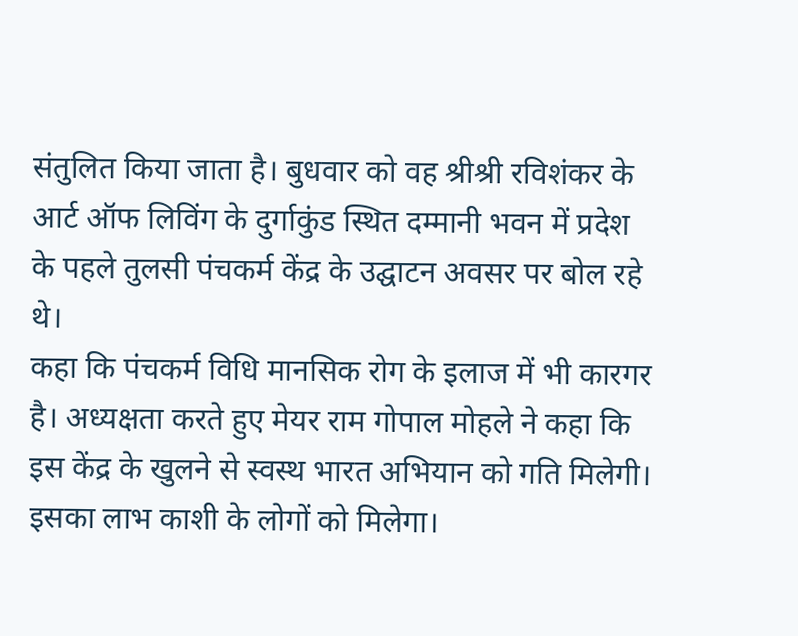संतुलित किया जाता है। बुधवार को वह श्रीश्री रविशंकर के आर्ट ऑफ लिविंग के दुर्गाकुंड स्थित दम्मानी भवन में प्रदेश के पहले तुलसी पंचकर्म केंद्र के उद्घाटन अवसर पर बोल रहे थे।
कहा कि पंचकर्म विधि मानसिक रोग के इलाज में भी कारगर है। अध्यक्षता करते हुए मेयर राम गोपाल मोहले ने कहा कि इस केंद्र के खुलने से स्वस्थ भारत अभियान को गति मिलेगी। इसका लाभ काशी के लोगों को मिलेगा।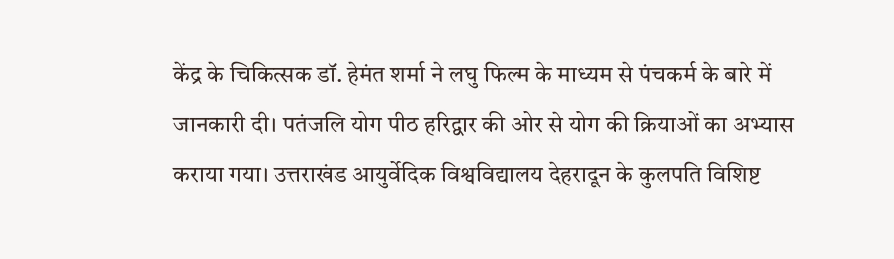केंद्र के चिकित्सक डॉ. हेमंत शर्मा ने लघु फिल्म के माध्यम से पंचकर्म के बारे में जानकारी दी। पतंजलि योग पीठ हरिद्वार की ओर से योग की क्रियाओं का अभ्यास कराया गया। उत्तराखंड आयुर्वेदिक विश्वविद्यालय देहरादून के कुलपति विशिष्ट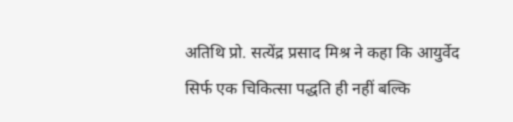अतिथि प्रो. सत्येंद्र प्रसाद मिश्र ने कहा कि आयुर्वेद सिर्फ एक चिकित्सा पद्धति ही नहीं बल्कि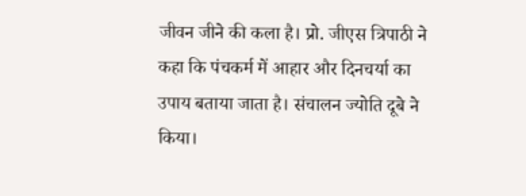जीवन जीने की कला है। प्रो. जीएस त्रिपाठी ने कहा कि पंचकर्म में आहार और दिनचर्या का उपाय बताया जाता है। संचालन ज्योति दूबे ने किया।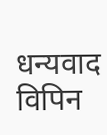धन्यवाद विपिन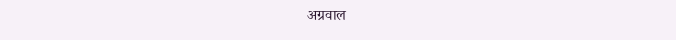अग्रवाल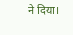ने दिया।